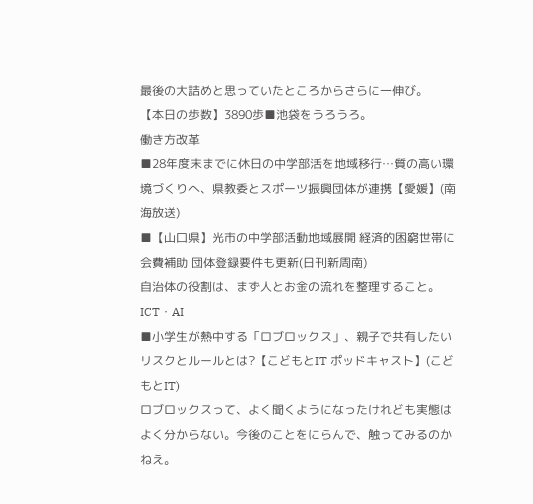最後の大詰めと思っていたところからさらに一伸び。
【本日の歩数】3890歩■池袋をうろうろ。
働き方改革
■28年度末までに休日の中学部活を地域移行…質の高い環境づくりへ、県教委とスポーツ振興団体が連携【愛媛】(南海放送)
■【山口県】光市の中学部活動地域展開 経済的困窮世帯に会費補助 団体登録要件も更新(日刊新周南)
自治体の役割は、まず人とお金の流れを整理すること。
ICT・AI
■小学生が熱中する「ロブロックス」、親子で共有したいリスクとルールとは?【こどもとIT ポッドキャスト】(こどもとIT)
ロブロックスって、よく聞くようになったけれども実態はよく分からない。今後のことをにらんで、触ってみるのかねえ。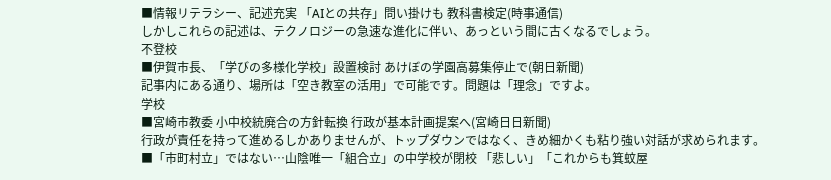■情報リテラシー、記述充実 「AIとの共存」問い掛けも 教科書検定(時事通信)
しかしこれらの記述は、テクノロジーの急速な進化に伴い、あっという間に古くなるでしょう。
不登校
■伊賀市長、「学びの多様化学校」設置検討 あけぼの学園高募集停止で(朝日新聞)
記事内にある通り、場所は「空き教室の活用」で可能です。問題は「理念」ですよ。
学校
■宮崎市教委 小中校統廃合の方針転換 行政が基本計画提案へ(宮崎日日新聞)
行政が責任を持って進めるしかありませんが、トップダウンではなく、きめ細かくも粘り強い対話が求められます。
■「市町村立」ではない…山陰唯一「組合立」の中学校が閉校 「悲しい」「これからも箕蚊屋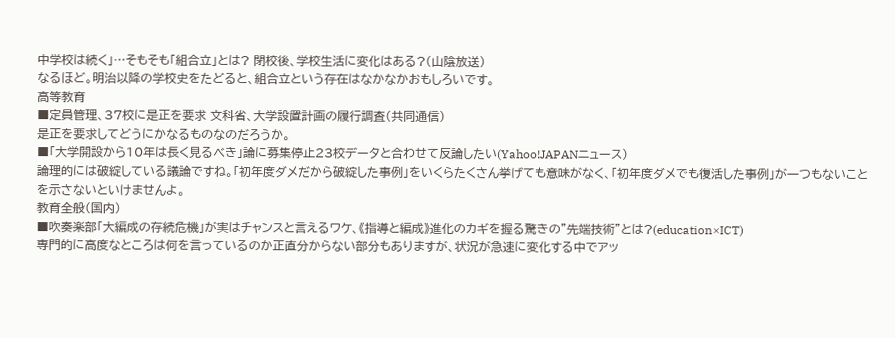中学校は続く」…そもそも「組合立」とは? 閉校後、学校生活に変化はある?(山陰放送)
なるほど。明治以降の学校史をたどると、組合立という存在はなかなかおもしろいです。
高等教育
■定員管理、37校に是正を要求 文科省、大学設置計画の履行調査(共同通信)
是正を要求してどうにかなるものなのだろうか。
■「大学開設から10年は長く見るべき」論に募集停止23校データと合わせて反論したい(Yahoo!JAPANニュース)
論理的には破綻している議論ですね。「初年度ダメだから破綻した事例」をいくらたくさん挙げても意味がなく、「初年度ダメでも復活した事例」が一つもないことを示さないといけませんよ。
教育全般(国内)
■吹奏楽部「大編成の存続危機」が実はチャンスと言えるワケ、《指導と編成》進化のカギを握る驚きの”先端技術”とは?(education×ICT)
専門的に高度なところは何を言っているのか正直分からない部分もありますが、状況が急速に変化する中でアッ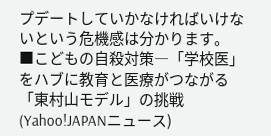プデートしていかなければいけないという危機感は分かります。
■こどもの自殺対策―「学校医」をハブに教育と医療がつながる「東村山モデル」の挑戦(Yahoo!JAPANニュース)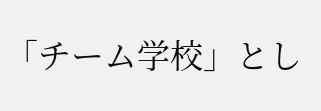「チーム学校」とし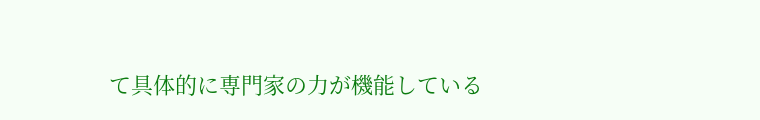て具体的に専門家の力が機能している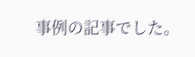事例の記事でした。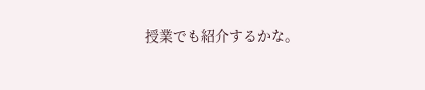授業でも紹介するかな。